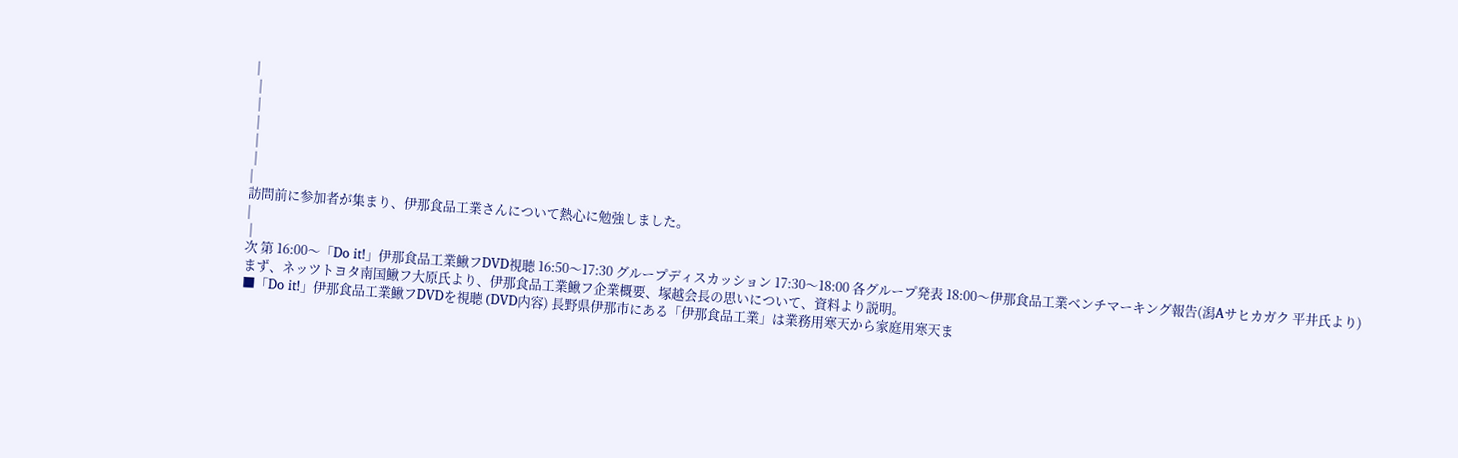|
 |
 |
 |
 |
 |
|
訪問前に参加者が集まり、伊那食品工業さんについて熱心に勉強しました。
|
 |
次 第 16:00〜「Do it!」伊那食品工業鰍フDVD視聴 16:50〜17:30 グループディスカッション 17:30〜18:00 各グループ発表 18:00〜伊那食品工業ベンチマーキング報告(潟Aサヒカガク 平井氏より)
まず、ネッツトヨタ南国鰍フ大原氏より、伊那食品工業鰍フ企業概要、塚越会長の思いについて、資料より説明。
■「Do it!」伊那食品工業鰍フDVDを視聴 (DVD内容) 長野県伊那市にある「伊那食品工業」は業務用寒天から家庭用寒天ま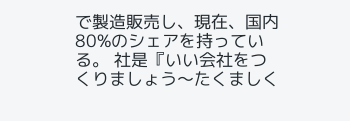で製造販売し、現在、国内80%のシェアを持っている。 社是『いい会社をつくりましょう〜たくましく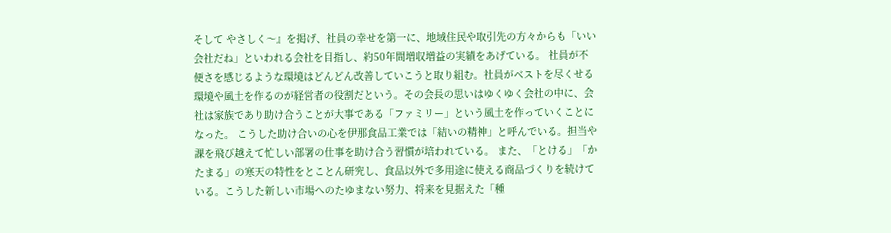そして やさしく〜』を掲げ、社員の幸せを第一に、地域住民や取引先の方々からも「いい会社だね」といわれる会社を目指し、約50年間増収増益の実績をあげている。 社員が不便さを感じるような環境はどんどん改善していこうと取り組む。社員がベストを尽くせる環境や風土を作るのが経営者の役割だという。その会長の思いはゆくゆく会社の中に、会社は家族であり助け合うことが大事である「ファミリー」という風土を作っていくことになった。 こうした助け合いの心を伊那食品工業では「結いの精神」と呼んでいる。担当や課を飛び越えて忙しい部署の仕事を助け合う習慣が培われている。 また、「とける」「かたまる」の寒天の特性をとことん研究し、食品以外で多用途に使える商品づくりを続けている。こうした新しい市場へのたゆまない努力、将来を見据えた「種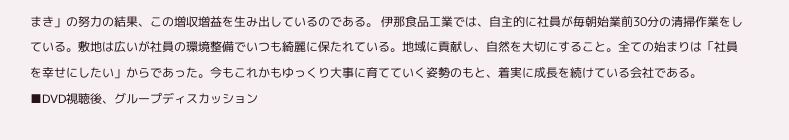まき」の努力の結果、この増収増益を生み出しているのである。 伊那食品工業では、自主的に社員が毎朝始業前30分の清掃作業をしている。敷地は広いが社員の環境整備でいつも綺麗に保たれている。地域に貢献し、自然を大切にすること。全ての始まりは「社員を幸せにしたい」からであった。今もこれかもゆっくり大事に育てていく姿勢のもと、着実に成長を続けている会社である。
■DVD視聴後、グループディスカッション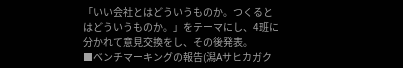「いい会社とはどういうものか。つくるとはどういうものか。」をテーマにし、4班に分かれて意見交換をし、その後発表。
■ベンチマーキングの報告(潟Aサヒカガク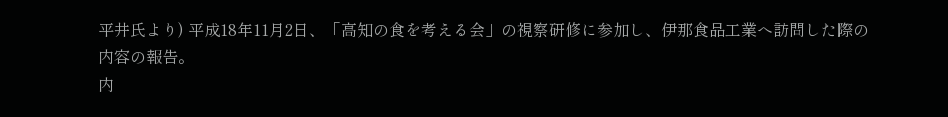平井氏より) 平成18年11月2日、「高知の食を考える会」の視察研修に参加し、伊那食品工業へ訪問した際の内容の報告。
内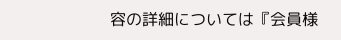容の詳細については『会員様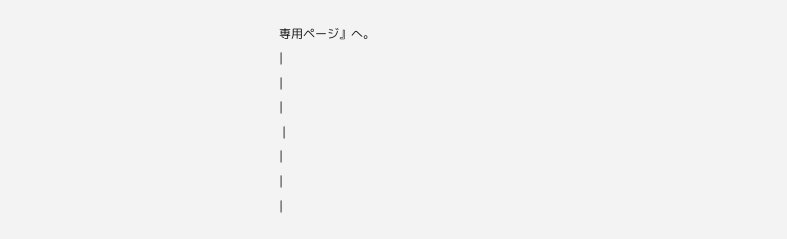専用ページ』へ。
|
|
|
 |
|
|
|